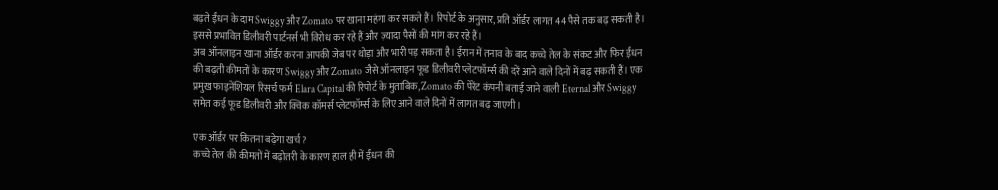बढ़ते ईंधन के दाम Swiggy और Zomato पर खाना महंगा कर सकते हैं। रिपोर्ट के अनुसार, प्रति ऑर्डर लागत 44 पैसे तक बढ़ सकती है। इससे प्रभावित डिलीवरी पार्टनर्स भी विरोध कर रहे हैं और ज़्यादा पैसों की मांग कर रहे हैं।
अब ऑनलाइन खाना ऑर्डर करना आपकी जेब पर थोड़ा और भारी पड़ सकता है। ईरान में तनाव के बाद कच्चे तेल के संकट और फिर ईंधन की बढ़ती कीमतों के कारण Swiggy और Zomato जैसे ऑनलाइन फूड डिलीवरी प्लेटफॉर्म्स की दरें आने वाले दिनों में बढ़ सकती हैं। एक प्रमुख फाइनेंशियल रिसर्च फर्म Elara Capital की रिपोर्ट के मुताबिक, Zomato की पेरेंट कंपनी बताई जाने वाली Eternal और Swiggy समेत कई फूड डिलीवरी और क्विक कॉमर्स प्लेटफॉर्म्स के लिए आने वाले दिनों में लागत बढ़ जाएगी।

एक ऑर्डर पर कितना बढ़ेगा खर्च?
कच्चे तेल की कीमतों में बढ़ोतरी के कारण हाल ही में ईंधन की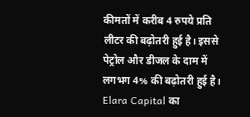कीमतों में करीब 4 रुपये प्रति लीटर की बढ़ोतरी हुई है। इससे पेट्रोल और डीजल के दाम में लगभग 4% की बढ़ोतरी हुई है। Elara Capital का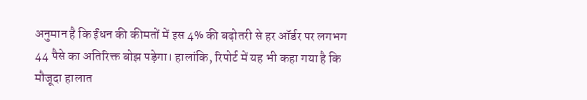अनुमान है कि ईंधन की कीमतों में इस 4% की बढ़ोतरी से हर ऑर्डर पर लगभग 44 पैसे का अतिरिक्त बोझ पड़ेगा। हालांकि, रिपोर्ट में यह भी कहा गया है कि मौजूदा हालात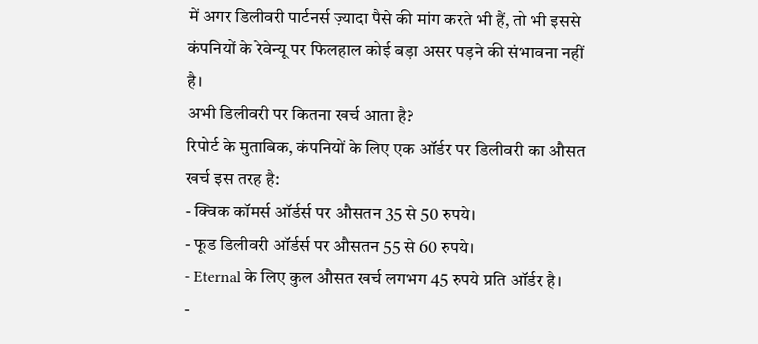में अगर डिलीवरी पार्टनर्स ज़्यादा पैसे की मांग करते भी हैं, तो भी इससे कंपनियों के रेवेन्यू पर फिलहाल कोई बड़ा असर पड़ने की संभावना नहीं है।
अभी डिलीवरी पर कितना खर्च आता है?
रिपोर्ट के मुताबिक, कंपनियों के लिए एक ऑर्डर पर डिलीवरी का औसत खर्च इस तरह है:
- क्विक कॉमर्स ऑर्डर्स पर औसतन 35 से 50 रुपये।
- फूड डिलीवरी ऑर्डर्स पर औसतन 55 से 60 रुपये।
- Eternal के लिए कुल औसत खर्च लगभग 45 रुपये प्रति ऑर्डर है।
-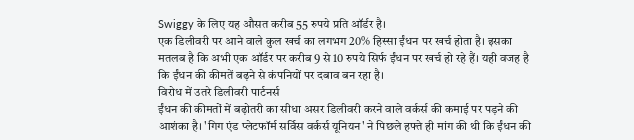Swiggy के लिए यह औसत करीब 55 रुपये प्रति ऑर्डर है।
एक डिलीवरी पर आने वाले कुल खर्च का लगभग 20% हिस्सा ईंधन पर खर्च होता है। इसका मतलब है कि अभी एक ऑर्डर पर करीब 9 से 10 रुपये सिर्फ ईंधन पर खर्च हो रहे हैं। यही वजह है कि ईंधन की कीमतें बढ़ने से कंपनियों पर दबाव बन रहा है।
विरोध में उतरे डिलीवरी पार्टनर्स
ईंधन की कीमतों में बढ़ोतरी का सीधा असर डिलीवरी करने वाले वर्कर्स की कमाई पर पड़ने की आशंका है। 'गिग एंड प्लेटफॉर्म सर्विस वर्कर्स यूनियन' ने पिछले हफ्ते ही मांग की थी कि ईंधन की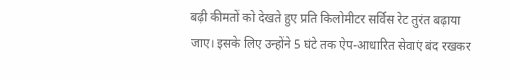बढ़ी कीमतों को देखते हुए प्रति किलोमीटर सर्विस रेट तुरंत बढ़ाया जाए। इसके लिए उन्होंने 5 घंटे तक ऐप-आधारित सेवाएं बंद रखकर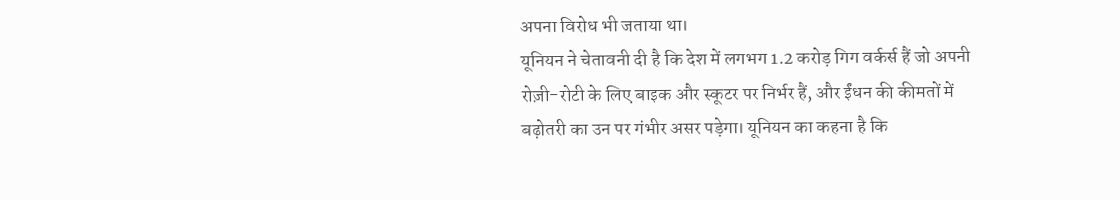अपना विरोध भी जताया था।
यूनियन ने चेतावनी दी है कि देश में लगभग 1.2 करोड़ गिग वर्कर्स हैं जो अपनी रोज़ी-रोटी के लिए बाइक और स्कूटर पर निर्भर हैं, और ईंधन की कीमतों में बढ़ोतरी का उन पर गंभीर असर पड़ेगा। यूनियन का कहना है कि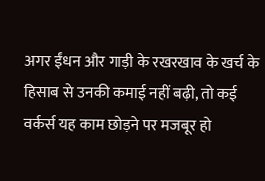अगर ईंधन और गाड़ी के रखरखाव के खर्च के हिसाब से उनकी कमाई नहीं बढ़ी, तो कई वर्कर्स यह काम छोड़ने पर मजबूर हो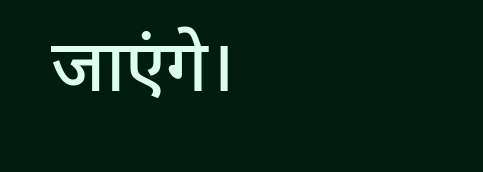जाएंगे।